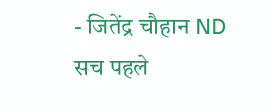- जितेंद्र चौहान ND सच पहले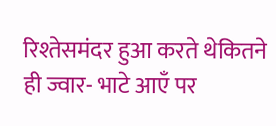रिश्तेसमंदर हुआ करते थेकितने ही ज्वार- भाटे आएँ पर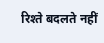रिश्ते बदलते नहीं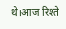थे।आज रिश्ते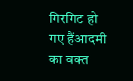गिरगिट हो गए हैंआदमी का वक्त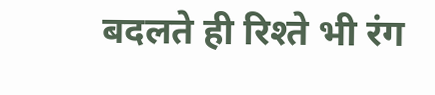बदलते ही रिश्ते भी रंग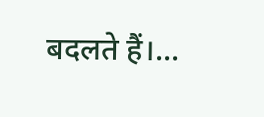बदलते हैं।...